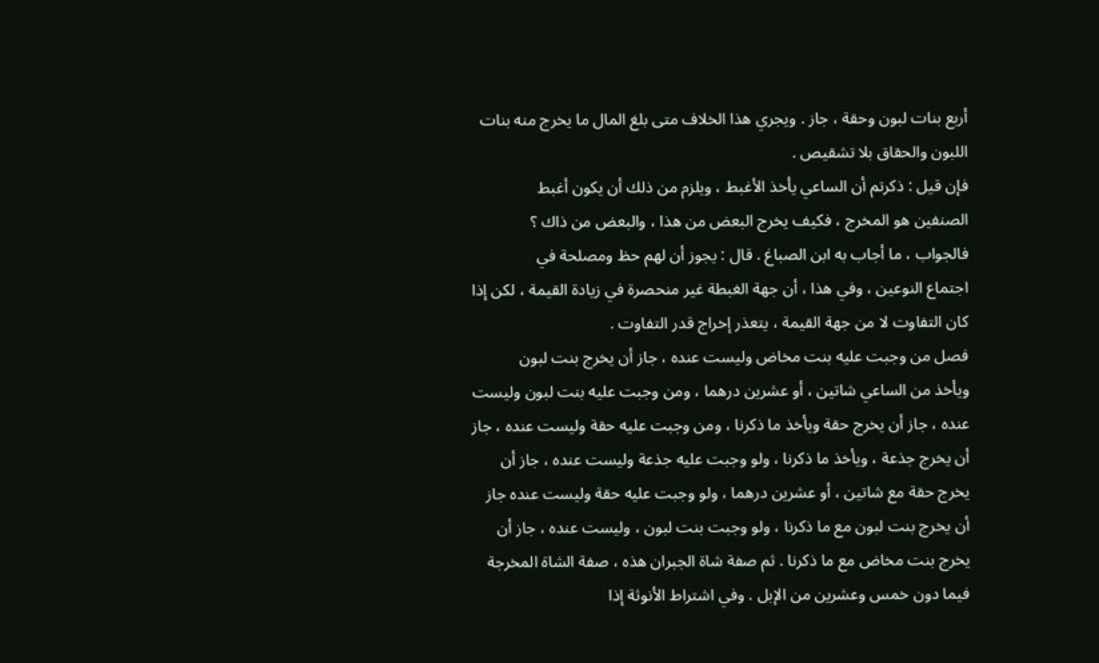أربع بنات لبون وحقة ، جاز . ويجري هذا الخلاف متى بلغ المال ما يخرج منه بنات
اللبون والحقاق بلا تشقيص .
فإن قيل : ذكرتم أن الساعي يأخذ الأغبط ، ويلزم من ذلك أن يكون أغبط
الصنفين هو المخرج ، فكيف يخرج البعض من هذا ، والبعض من ذاك ؟
فالجواب ، ما أجاب به ابن الصباغ . قال : يجوز أن لهم حظ ومصلحة في
اجتماع النوعين ، وفي هذا ، أن جهة الغبطة غير منحصرة في زيادة القيمة ، لكن إذا
كان التفاوت لا من جهة القيمة ، يتعذر إخراج قدر التفاوت .
فصل من وجبت عليه بنت مخاض وليست عنده ، جاز أن يخرج بنت لبون
ويأخذ من الساعي شاتين ، أو عشرين درهما ، ومن وجبت عليه بنت لبون وليست
عنده ، جاز أن يخرج حقة ويأخذ ما ذكرنا ، ومن وجبت عليه حقة وليست عنده ، جاز
أن يخرج جذعة ، ويأخذ ما ذكرنا ، ولو وجبت عليه جذعة وليست عنده ، جاز أن
يخرج حقة مع شاتين ، أو عشرين درهما ، ولو وجبت عليه حقة وليست عنده جاز
أن يخرج بنت لبون مع ما ذكرنا ، ولو وجبت بنت لبون ، وليست عنده ، جاز أن
يخرج بنت مخاض مع ما ذكرنا . ثم صفة شاة الجبران هذه ، صفة الشاة المخرجة
فيما دون خمس وعشرين من الإبل . وفي اشتراط الأنوثة إذا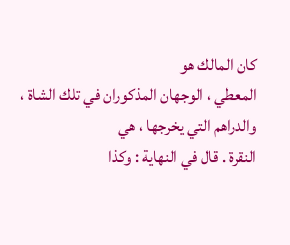كان المالك هو
المعطي ، الوجهان المذكوران في تلك الشاة ، والدراهم التي يخرجها ، هي
النقرة . قال في النهاية : وكذا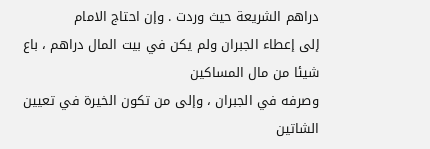دراهم الشريعة حيث وردت . وإن احتاج الامام
إلى إعطاء الجبران ولم يكن في بيت المال دراهم ، باع شيئا من مال المساكين
وصرفه في الجبران ، وإلى من تكون الخيرة في تعيين الشاتين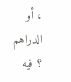، أو الدراهم ؟ فيه